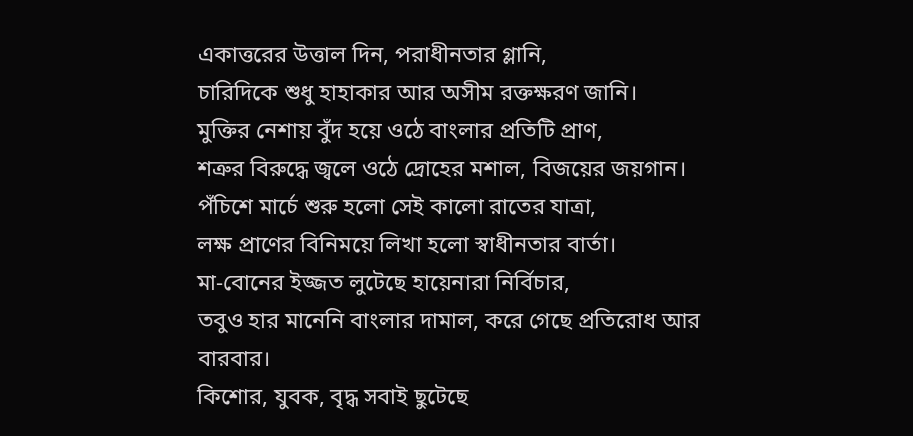একাত্তরের উত্তাল দিন, পরাধীনতার গ্লানি,
চারিদিকে শুধু হাহাকার আর অসীম রক্তক্ষরণ জানি।
মুক্তির নেশায় বুঁদ হয়ে ওঠে বাংলার প্রতিটি প্রাণ,
শত্রুর বিরুদ্ধে জ্বলে ওঠে দ্রোহের মশাল, বিজয়ের জয়গান।
পঁচিশে মার্চে শুরু হলো সেই কালো রাতের যাত্রা,
লক্ষ প্রাণের বিনিময়ে লিখা হলো স্বাধীনতার বার্তা।
মা-বোনের ইজ্জত লুটেছে হায়েনারা নির্বিচার,
তবুও হার মানেনি বাংলার দামাল, করে গেছে প্রতিরোধ আর বারবার।
কিশোর, যুবক, বৃদ্ধ সবাই ছুটেছে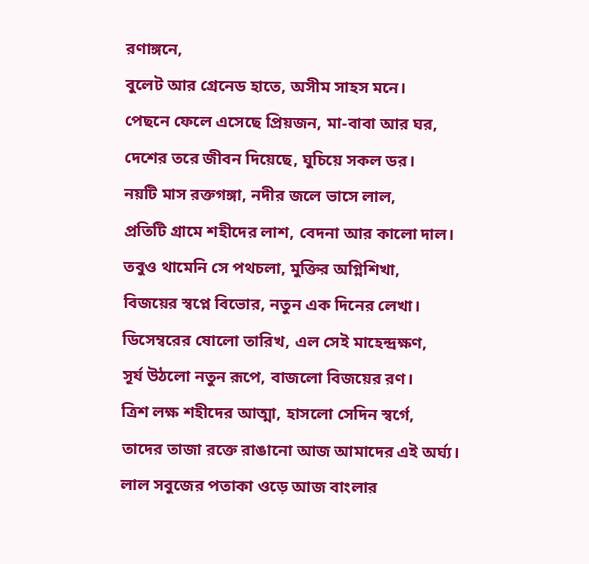রণাঙ্গনে,
বুলেট আর গ্রেনেড হাতে, অসীম সাহস মনে।
পেছনে ফেলে এসেছে প্রিয়জন, মা-বাবা আর ঘর,
দেশের তরে জীবন দিয়েছে, ঘুচিয়ে সকল ডর।
নয়টি মাস রক্তগঙ্গা, নদীর জলে ভাসে লাল,
প্রতিটি গ্রামে শহীদের লাশ, বেদনা আর কালো দাল।
তবুও থামেনি সে পথচলা, মুক্তির অগ্নিশিখা,
বিজয়ের স্বপ্নে বিভোর, নতুন এক দিনের লেখা।
ডিসেম্বরের ষোলো তারিখ, এল সেই মাহেন্দ্রক্ষণ,
সূর্য উঠলো নতুন রূপে, বাজলো বিজয়ের রণ।
ত্রিশ লক্ষ শহীদের আত্মা, হাসলো সেদিন স্বর্গে,
তাদের তাজা রক্তে রাঙানো আজ আমাদের এই অর্ঘ্য।
লাল সবুজের পতাকা ওড়ে আজ বাংলার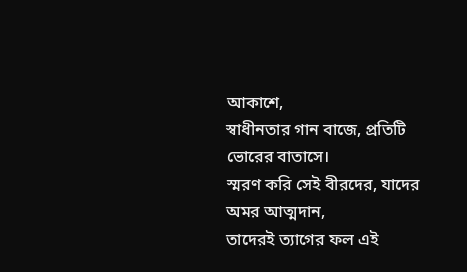আকাশে,
স্বাধীনতার গান বাজে, প্রতিটি ভোরের বাতাসে।
স্মরণ করি সেই বীরদের, যাদের অমর আত্মদান,
তাদেরই ত্যাগের ফল এই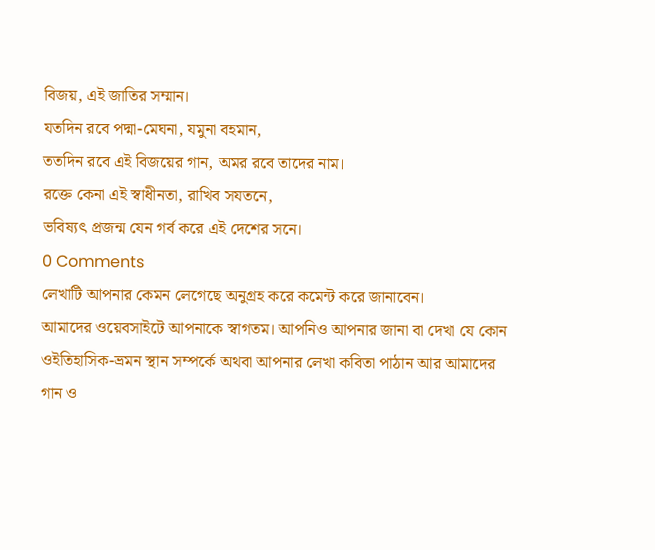বিজয়, এই জাতির সম্মান।
যতদিন রবে পদ্মা-মেঘনা, যমুনা বহমান,
ততদিন রবে এই বিজয়ের গান, অমর রবে তাদের নাম।
রক্তে কেনা এই স্বাধীনতা, রাখিব সযতনে,
ভবিষ্যৎ প্রজন্ম যেন গর্ব করে এই দেশের সনে।
0 Comments
লেখাটি আপনার কেমন লেগেছে অনুগ্রহ করে কমেন্ট করে জানাবেন।
আমাদের ওয়েবসাইটে আপনাকে স্বাগতম। আপনিও আপনার জানা বা দেখা যে কোন ওইতিহাসিক-ভ্রমন স্থান সম্পর্কে অথবা আপনার লেখা কবিতা পাঠান আর আমাদের গান ও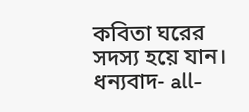কবিতা ঘরের সদস্য হয়ে যান। ধন্যবাদ- all-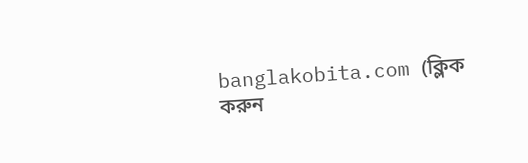banglakobita.com (ক্লিক করুন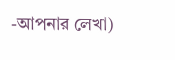-আপনার লেখা)